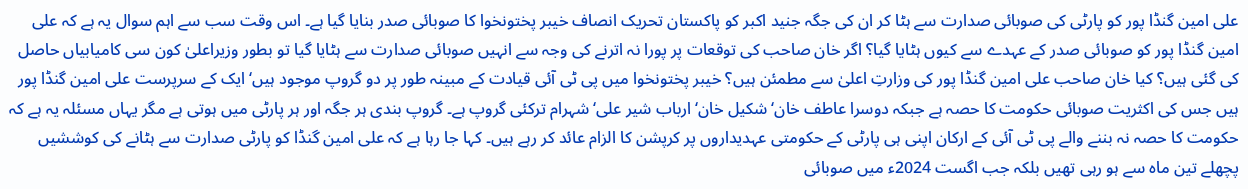علی امین گنڈا پور کو پارٹی کی صوبائی صدارت سے ہٹا کر ان کی جگہ جنید اکبر کو پاکستان تحریک انصاف خیبر پختونخوا کا صوبائی صدر بنایا گیا ہے۔ اس وقت سب سے اہم سوال یہ ہے کہ علی امین گنڈا پور کو صوبائی صدر کے عہدے سے کیوں ہٹایا گیا؟ اگر خان صاحب کی توقعات پر پورا نہ اترنے کی وجہ سے انہیں صوبائی صدارت سے ہٹایا گیا تو بطور وزیراعلیٰ کون سی کامیابیاں حاصل کی گئی ہیں؟ کیا خان صاحب علی امین گنڈا پور کی وزارتِ اعلیٰ سے مطمئن ہیں؟ خیبر پختونخوا میں پی ٹی آئی قیادت کے مبینہ طور پر دو گروپ موجود ہیں‘ ایک کے سرپرست علی امین گنڈا پور ہیں جس کی اکثریت صوبائی حکومت کا حصہ ہے جبکہ دوسرا عاطف خان‘ شکیل خان‘ ارباب شیر علی‘ شہرام ترکئی گروپ ہے۔ گروپ بندی ہر جگہ اور ہر پارٹی میں ہوتی ہے مگر یہاں مسئلہ یہ ہے کہ حکومت کا حصہ نہ بننے والے پی ٹی آئی کے ارکان اپنی ہی پارٹی کے حکومتی عہدیداروں پر کرپشن کا الزام عائد کر رہے ہیں۔ کہا جا رہا ہے کہ علی امین گنڈا کو پارٹی صدارت سے ہٹانے کی کوششیں پچھلے تین ماہ سے ہو رہی تھیں بلکہ جب اگست 2024ء میں صوبائی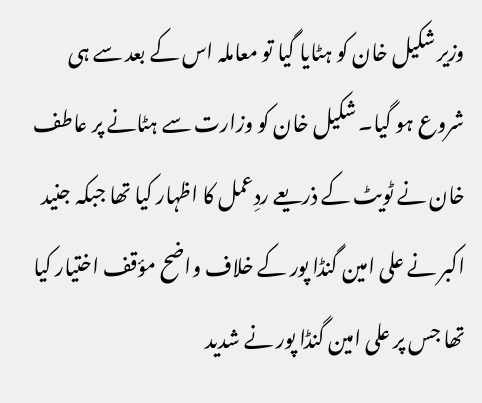وزیر شکیل خان کو ہٹایا گیا تو معاملہ اس کے بعد سے ہی شروع ہو گیا۔ شکیل خان کو وزارت سے ہٹانے پر عاطف خان نے ٹویٹ کے ذریعے ردِعمل کا اظہار کیا تھا جبکہ جنید اکبر نے علی امین گنڈا پور کے خلاف واضح مؤقف اختیار کیا تھا جس پر علی امین گنڈا پور نے شدید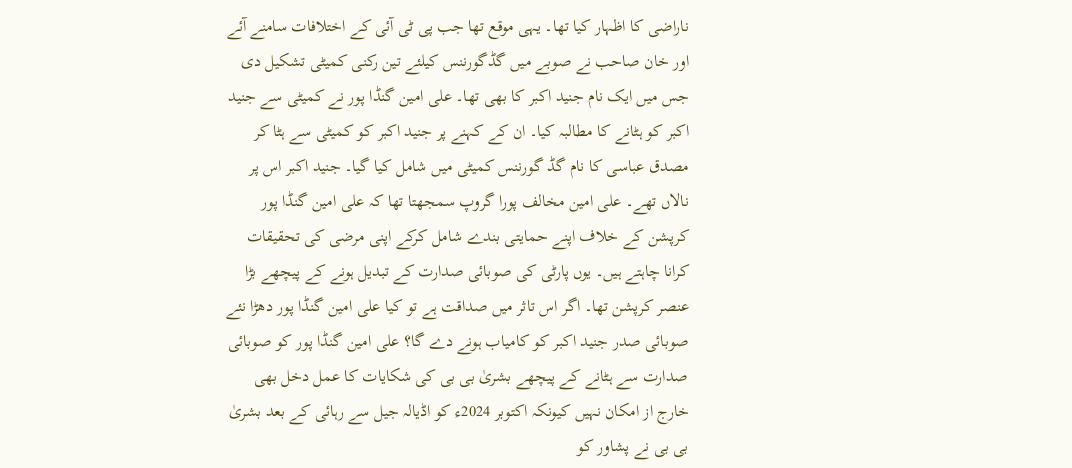ناراضی کا اظہار کیا تھا۔ یہی موقع تھا جب پی ٹی آئی کے اختلافات سامنے آئے اور خان صاحب نے صوبے میں گڈگورننس کیلئے تین رکنی کمیٹی تشکیل دی جس میں ایک نام جنید اکبر کا بھی تھا۔ علی امین گنڈا پور نے کمیٹی سے جنید اکبر کو ہٹانے کا مطالبہ کیا۔ ان کے کہنے پر جنید اکبر کو کمیٹی سے ہٹا کر مصدق عباسی کا نام گڈ گورننس کمیٹی میں شامل کیا گیا۔ جنید اکبر اس پر نالاں تھے۔ علی امین مخالف پورا گروپ سمجھتا تھا کہ علی امین گنڈا پور کرپشن کے خلاف اپنے حمایتی بندے شامل کرکے اپنی مرضی کی تحقیقات کرانا چاہتے ہیں۔ یوں پارٹی کی صوبائی صدارت کے تبدیل ہونے کے پیچھے بڑا عنصر کرپشن تھا۔ اگر اس تاثر میں صداقت ہے تو کیا علی امین گنڈا پور دھڑا نئے صوبائی صدر جنید اکبر کو کامیاب ہونے دے گا؟ علی امین گنڈا پور کو صوبائی صدارت سے ہٹانے کے پیچھے بشریٰ بی بی کی شکایات کا عمل دخل بھی خارج از امکان نہیں کیونکہ اکتوبر 2024ء کو اڈیالہ جیل سے رہائی کے بعد بشریٰ بی بی نے پشاور کو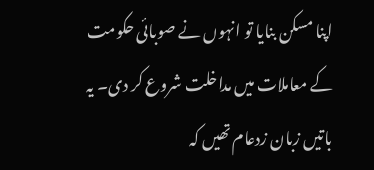اپنا مسکن بنایا تو انہوں نے صوبائی حکومت کے معاملات میں مداخلت شروع کر دی۔ یہ باتیں زبان زدعام تھیں کہ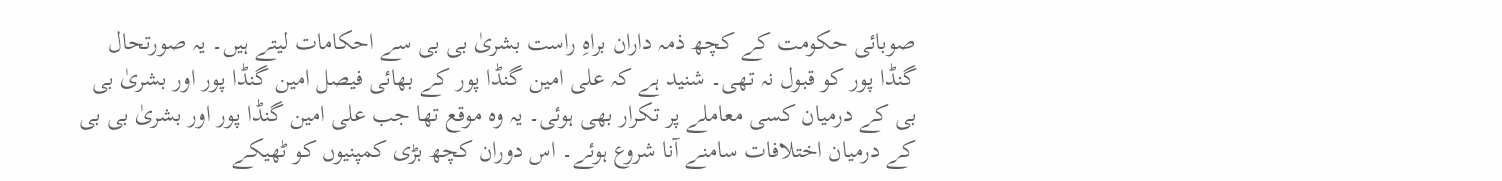صوبائی حکومت کے کچھ ذمہ داران براہِ راست بشریٰ بی بی سے احکامات لیتے ہیں۔ یہ صورتحال گنڈا پور کو قبول نہ تھی۔ شنید ہے کہ علی امین گنڈا پور کے بھائی فیصل امین گنڈا پور اور بشریٰ بی بی کے درمیان کسی معاملے پر تکرار بھی ہوئی۔ یہ وہ موقع تھا جب علی امین گنڈا پور اور بشریٰ بی بی کے درمیان اختلافات سامنے آنا شروع ہوئے۔ اس دوران کچھ بڑی کمپنیوں کو ٹھیکے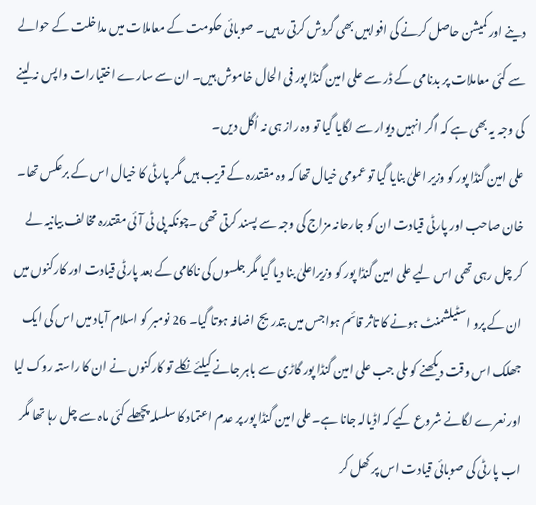دینے اور کمیشن حاصل کرنے کی افواہیں بھی گردش کرتی رہیں۔ صوبائی حکومت کے معاملات میں مداخلت کے حوالے سے کئی معاملات پر بدنامی کے ڈر سے علی امین گنڈا پور فی الحال خاموش ہیں۔ ان سے سارے اختیارات واپس نہ لینے کی وجہ یہ بھی ہے کہ اگر انہیں دیوار سے لگایا گیا تو وہ راز ہی نہ اُگل دیں۔
علی امین گنڈا پور کو وزیر اعلیٰ بنایا گیا تو عمومی خیال تھا کہ وہ مقتدرہ کے قریب ہیں مگر پارٹی کا خیال اس کے برعکس تھا۔ خان صاحب اور پارٹی قیادت ان کو جارحانہ مزاج کی وجہ سے پسند کرتی تھی ۔چونکہ پی ٹی آئی مقتدرہ مخالف بیانیہ لے کر چل رہی تھی اس لیے علی امین گنڈا پور کو وزیراعلیٰ بنا دیا گیا مگر جلسوں کی ناکامی کے بعد پارٹی قیادت اور کارکنوں میں ان کے پرو اسٹیلشمنٹ ہونے کا تاثر قائم ہواجس میں بتدریج اضافہ ہوتا گیا۔ 26 نومبر کو اسلام آباد میں اس کی ایک جھلک اس وقت دیکھنے کو ملی جب علی امین گنڈا پور گاڑی سے باہر جانے کیلئے نکلے تو کارکنوں نے ان کا راستہ روک لیا اور نعرے لگانے شروع کیے کہ اڈیالہ جانا ہے۔علی امین گنڈا پور پر عدم اعتماد کا سلسلہ پچھلے کئی ماہ سے چل رہا تھا مگر اب پارٹی کی صوبائی قیادت اس پر کھل کر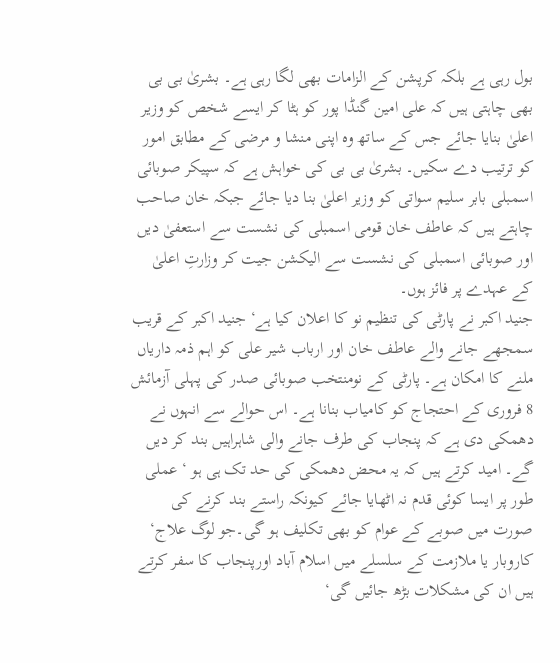بول رہی ہے بلکہ کرپشن کے الزامات بھی لگا رہی ہے۔ بشریٰ بی بی بھی چاہتی ہیں کہ علی امین گنڈا پور کو ہٹا کر ایسے شخص کو وزیر اعلیٰ بنایا جائے جس کے ساتھ وہ اپنی منشا و مرضی کے مطابق امور کو ترتیب دے سکیں۔ بشریٰ بی بی کی خواہش ہے کہ سپیکر صوبائی اسمبلی بابر سلیم سواتی کو وزیر اعلیٰ بنا دیا جائے جبکہ خان صاحب چاہتے ہیں کہ عاطف خان قومی اسمبلی کی نشست سے استعفیٰ دیں اور صوبائی اسمبلی کی نشست سے الیکشن جیت کر وزارتِ اعلیٰ کے عہدے پر فائز ہوں۔
جنید اکبر نے پارٹی کی تنظیم نو کا اعلان کیا ہے‘ جنید اکبر کے قریب سمجھے جانے والے عاطف خان اور ارباب شیر علی کو اہم ذمہ داریاں ملنے کا امکان ہے۔ پارٹی کے نومنتخب صوبائی صدر کی پہلی آزمائش 8 فروری کے احتجاج کو کامیاب بنانا ہے۔ اس حوالے سے انہوں نے دھمکی دی ہے کہ پنجاب کی طرف جانے والی شاہراہیں بند کر دیں گے۔ امید کرتے ہیں کہ یہ محض دھمکی کی حد تک ہی ہو ‘ عملی طور پر ایسا کوئی قدم نہ اٹھایا جائے کیونکہ راستے بند کرنے کی صورت میں صوبے کے عوام کو بھی تکلیف ہو گی۔جو لوگ علاج‘ کاروبار یا ملازمت کے سلسلے میں اسلام آباد اورپنجاب کا سفر کرتے ہیں ان کی مشکلات بڑھ جائیں گی‘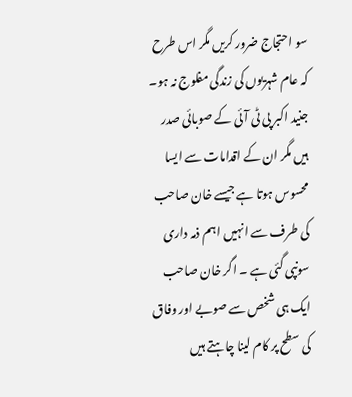سو احتجاج ضرور کریں مگر اس طرح کہ عام شہریوں کی زندگی مفلوج نہ ہو۔ جنید اکبر پی ٹی آئی کے صوبائی صدر ہیں مگر ان کے اقدامات سے ایسا محسوس ہوتا ہے جیسے خان صاحب کی طرف سے انہیں اہم ذمہ داری سونپی گئی ہے ۔ اگر خان صاحب ایک ہی شخص سے صوبے اور وفاق کی سطح پر کام لینا چاہتے ہیں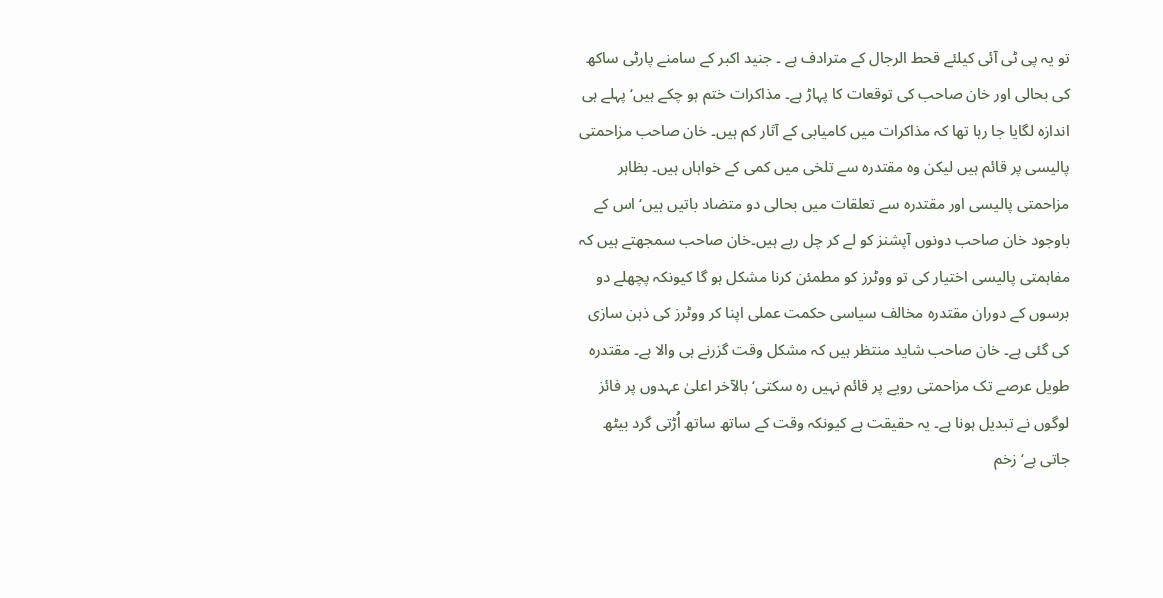تو یہ پی ٹی آئی کیلئے قحط الرجال کے مترادف ہے ۔ جنید اکبر کے سامنے پارٹی ساکھ کی بحالی اور خان صاحب کی توقعات کا پہاڑ ہے۔ مذاکرات ختم ہو چکے ہیں‘ پہلے ہی اندازہ لگایا جا رہا تھا کہ مذاکرات میں کامیابی کے آثار کم ہیں۔ خان صاحب مزاحمتی پالیسی پر قائم ہیں لیکن وہ مقتدرہ سے تلخی میں کمی کے خواہاں ہیں۔ بظاہر مزاحمتی پالیسی اور مقتدرہ سے تعلقات میں بحالی دو متضاد باتیں ہیں‘ اس کے باوجود خان صاحب دونوں آپشنز کو لے کر چل رہے ہیں۔خان صاحب سمجھتے ہیں کہ مفاہمتی پالیسی اختیار کی تو ووٹرز کو مطمئن کرنا مشکل ہو گا کیونکہ پچھلے دو برسوں کے دوران مقتدرہ مخالف سیاسی حکمت عملی اپنا کر ووٹرز کی ذہن سازی کی گئی ہے۔ خان صاحب شاید منتظر ہیں کہ مشکل وقت گزرنے ہی والا ہے۔ مقتدرہ طویل عرصے تک مزاحمتی رویے پر قائم نہیں رہ سکتی‘ بالآخر اعلیٰ عہدوں پر فائز لوگوں نے تبدیل ہونا ہے۔ یہ حقیقت ہے کیونکہ وقت کے ساتھ ساتھ اُڑتی گرد بیٹھ جاتی ہے‘ زخم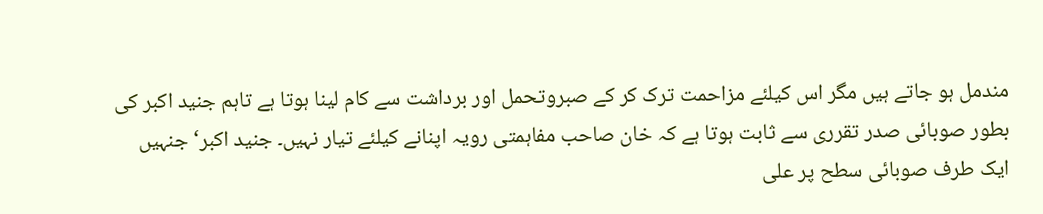مندمل ہو جاتے ہیں مگر اس کیلئے مزاحمت ترک کر کے صبروتحمل اور برداشت سے کام لینا ہوتا ہے تاہم جنید اکبر کی بطور صوبائی صدر تقرری سے ثابت ہوتا ہے کہ خان صاحب مفاہمتی رویہ اپنانے کیلئے تیار نہیں۔ جنید اکبر‘ جنہیں ایک طرف صوبائی سطح پر علی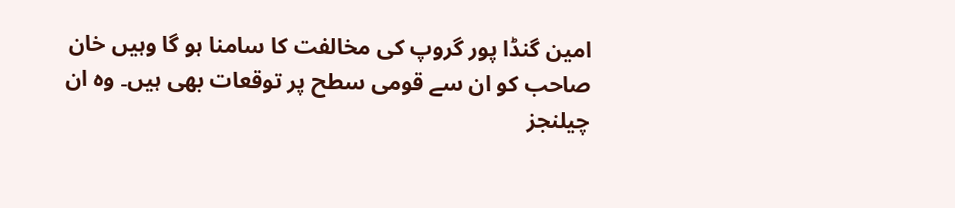امین گنڈا پور گروپ کی مخالفت کا سامنا ہو گا وہیں خان صاحب کو ان سے قومی سطح پر توقعات بھی ہیں۔ وہ ان چیلنجز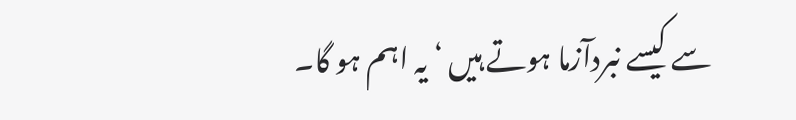سے کیسے نبردآزما ہوتے ہیں ‘ یہ اہم ہو گا۔